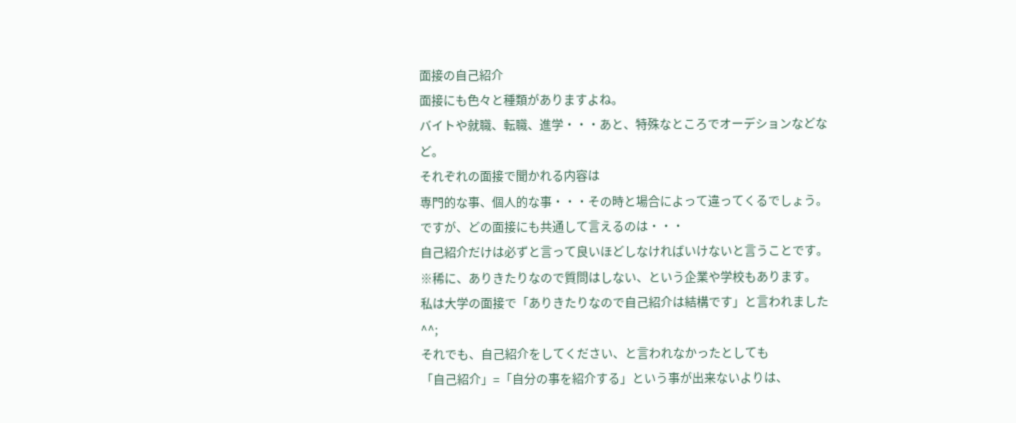面接の自己紹介
面接にも色々と種類がありますよね。
バイトや就職、転職、進学・・・あと、特殊なところでオーデションなどなど。
それぞれの面接で聞かれる内容は
専門的な事、個人的な事・・・その時と場合によって違ってくるでしょう。
ですが、どの面接にも共通して言えるのは・・・
自己紹介だけは必ずと言って良いほどしなければいけないと言うことです。
※稀に、ありきたりなので質問はしない、という企業や学校もあります。
私は大学の面接で「ありきたりなので自己紹介は結構です」と言われました^^;
それでも、自己紹介をしてください、と言われなかったとしても
「自己紹介」=「自分の事を紹介する」という事が出来ないよりは、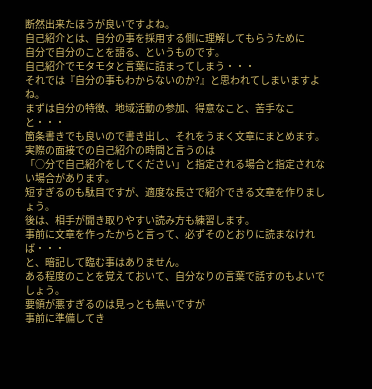断然出来たほうが良いですよね。
自己紹介とは、自分の事を採用する側に理解してもらうために
自分で自分のことを語る、というものです。
自己紹介でモタモタと言葉に詰まってしまう・・・
それでは『自分の事もわからないのか?』と思われてしまいますよね。
まずは自分の特徴、地域活動の参加、得意なこと、苦手なこと・・・
箇条書きでも良いので書き出し、それをうまく文章にまとめます。
実際の面接での自己紹介の時間と言うのは
「○分で自己紹介をしてください」と指定される場合と指定されない場合があります。
短すぎるのも駄目ですが、適度な長さで紹介できる文章を作りましょう。
後は、相手が聞き取りやすい読み方も練習します。
事前に文章を作ったからと言って、必ずそのとおりに読まなければ・・・
と、暗記して臨む事はありません。
ある程度のことを覚えておいて、自分なりの言葉で話すのもよいでしょう。
要領が悪すぎるのは見っとも無いですが
事前に準備してき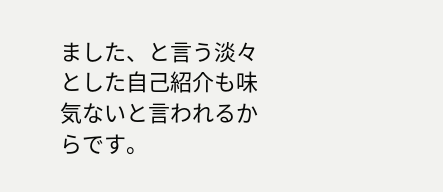ました、と言う淡々とした自己紹介も味気ないと言われるからです。